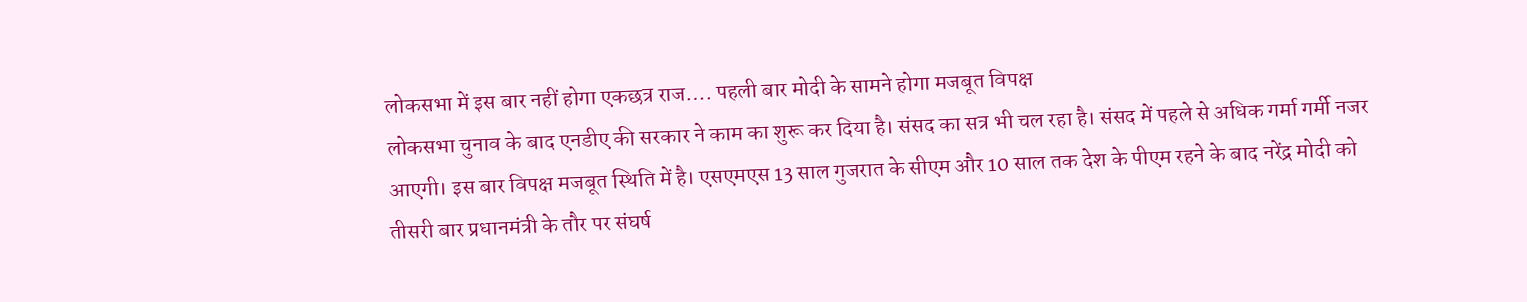लोकसभा में इस बार नहीं होगा एकछत्र राज…. पहली बार मोदी के सामने होगा मजबूत विपक्ष
लोकसभा चुनाव के बाद एनडीए की सरकार ने काम का शुरू कर दिया है। संसद का सत्र भी चल रहा है। संसद में पहले से अधिक गर्मा गर्मी नजर आएगी। इस बार विपक्ष मजबूत स्थिति में है। एसएमएस 13 साल गुजरात के सीएम और 10 साल तक देश के पीएम रहने के बाद नरेंद्र मोदी को तीसरी बार प्रधानमंत्री के तौर पर संघर्ष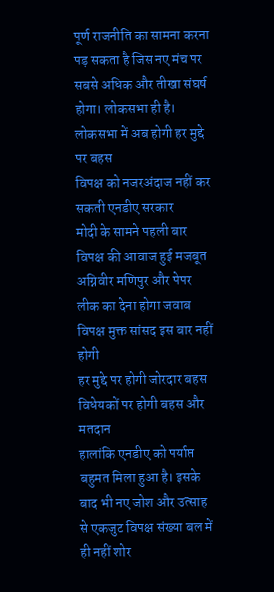पूर्ण राजनीति का सामना करना पड़ सकता है जिस नए मंच पर सबसे अधिक और तीखा संघर्ष होगा। लोकसभा ही है।
लोकसभा में अब होगी हर मुद्दे पर बहस
विपक्ष को नजरअंदाज नहीं कर सकती एनडीए सरकार
मोदी के सामने पहली बार विपक्ष की आवाज हुई मजबूत
अग्निवीर मणिपुर और पेपर लीक का देना होगा जवाब
विपक्ष मुक्त सांसद इस बार नहीं होगी
हर मुद्दे पर होगी जोरदार बहस
विधेयकों पर होगी बहस और मतदान
हालांकि एनडीए को पर्याप्त बहुमत मिला हुआ है। इसके बाद भी नए जोश और उत्साह से एकजुट विपक्ष संख्या बल में ही नहीं शोर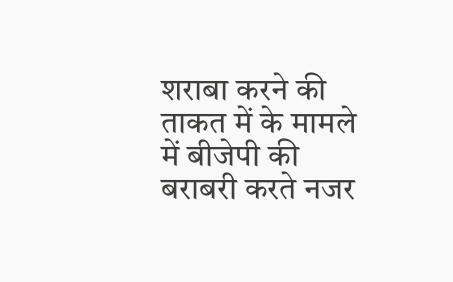शराबा करने की ताकत में के मामले में बीजेपी की बराबरी करते नजर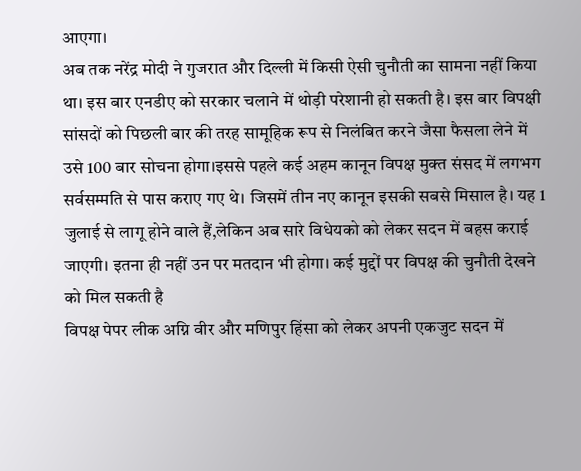आएगा।
अब तक नरेंद्र मोदी ने गुजरात और दिल्ली में किसी ऐसी चुनौती का सामना नहीं किया था। इस बार एनडीए को सरकार चलाने में थोड़ी परेशानी हो सकती है। इस बार विपक्षी सांसदों को पिछली बार की तरह सामूहिक रूप से निलंबित करने जैसा फैसला लेने में उसे 100 बार सोचना होगा।इससे पहले कई अहम कानून विपक्ष मुक्त संसद में लगभग सर्वसम्मति से पास कराए गए थे। जिसमें तीन नए कानून इसकी सबसे मिसाल है। यह 1 जुलाई से लागू होने वाले हैं,लेकिन अब सारे विधेयको को लेकर सदन में बहस कराई जाएगी। इतना ही नहीं उन पर मतदान भी होगा। कई मुद्दों पर विपक्ष की चुनौती देखने को मिल सकती है
विपक्ष पेपर लीक अग्नि वीर और मणिपुर हिंसा को लेकर अपनी एकजुट सदन में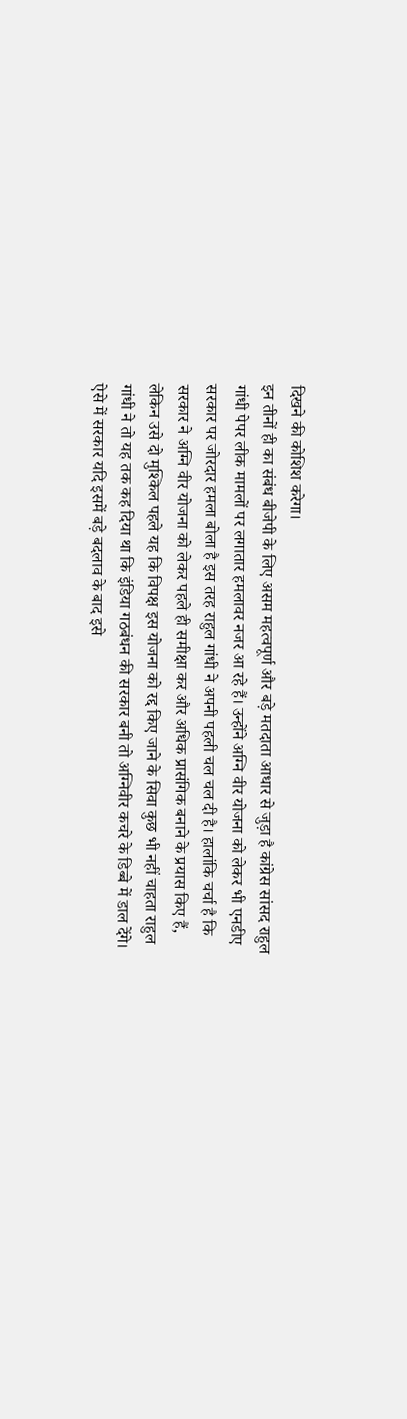दिखने की कोशिश करेगा।
इन तीनों ही का संबंध बीजेपी के लिए असम महत्वपूर्ण और बड़े मतदाता आधार से जुड़ा है कांग्रेस सांसद राहुल गांधी पेपर लीक मामलों पर लगातार हमलावर नजर आ रहे हैं। उन्होंने अग्नि वीर योजना को लेकर भी एनडीए सरकार पर जोरदार हमला बोला है इस तरह राहुल गांधी ने अपनी पहली चल चल दी है। हालांकि चर्चा है कि सरकार ने अग्नि वीर योजना को लेकर पहले ही समीक्षा कर और अधिक प्रासंगिक बनाने के प्रयास किए हैं, लेकिन उसे दो मुश्किल पहले यह कि विपक्ष इस योजना को रद्द किए जाने के सिवा कुछ भी नहीं चाहता राहुल गांधी ने तो यह तक कह दिया था कि इंडिया गठबंधन की सरकार बनी तो अग्निवीर कचरे के डिब्बे में डाल देंगे।
ऐसे में सरकार यदि इसमें बड़े बदलाव के बाद इसे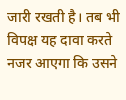जारी रखती है। तब भी विपक्ष यह दावा करते नजर आएगा कि उसने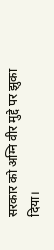सरकार को अग्नि वीर मुद्दे पर झुका दिया।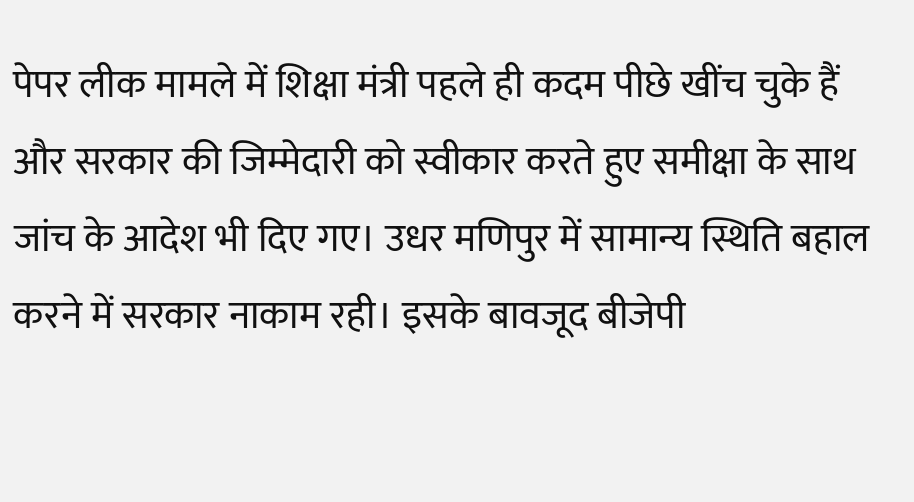पेपर लीक मामले में शिक्षा मंत्री पहले ही कदम पीछे खींच चुके हैं और सरकार की जिम्मेदारी को स्वीकार करते हुए समीक्षा के साथ जांच के आदेश भी दिए गए। उधर मणिपुर में सामान्य स्थिति बहाल करने में सरकार नाकाम रही। इसके बावजूद बीजेपी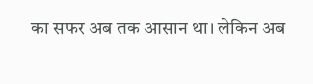का सफर अब तक आसान था। लेकिन अब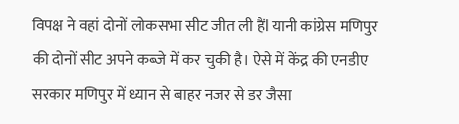विपक्ष ने वहां दोनों लोकसभा सीट जीत ली हैंl यानी कांग्रेस मणिपुर की दोनों सीट अपने कब्जे में कर चुकी है। ऐसे में केंद्र की एनडीए सरकार मणिपुर में ध्यान से बाहर नजर से डर जैसा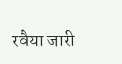रवैया जारी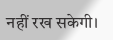नहीं रख सकेगी।